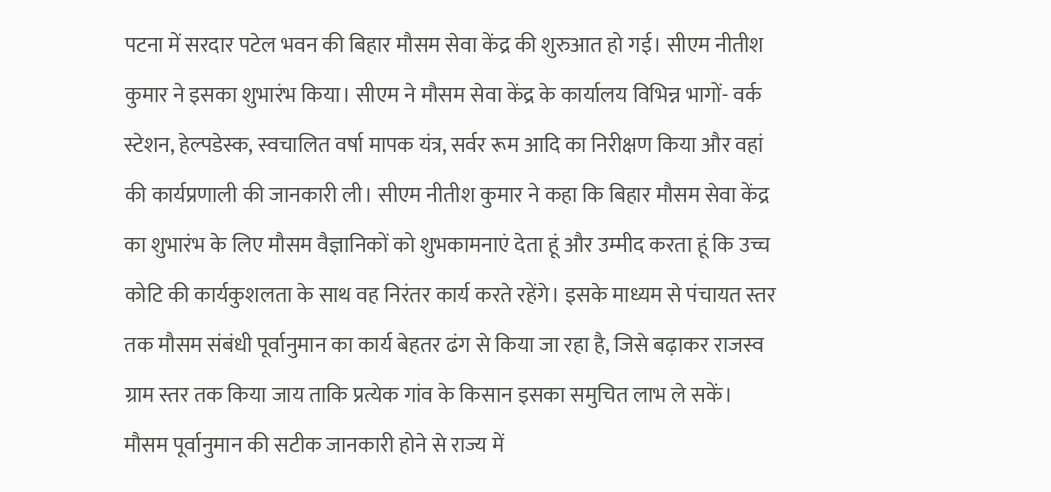पटना में सरदार पटेल भवन की बिहार मौसम सेवा केंद्र की शुरुआत हो गई। सीएम नीतीश कुमार ने इसका शुभारंभ किया। सीएम ने मौसम सेवा केंद्र के कार्यालय विभिन्न भागों- वर्क स्टेशन, हेल्पडेस्क, स्वचालित वर्षा मापक यंत्र, सर्वर रूम आदि का निरीक्षण किया और वहां की कार्यप्रणाली की जानकारी ली। सीएम नीतीश कुमार ने कहा कि बिहार मौसम सेवा केंद्र का शुभारंभ के लिए मौसम वैज्ञानिकों को शुभकामनाएं देता हूं और उम्मीद करता हूं कि उच्च कोटि की कार्यकुशलता के साथ वह निरंतर कार्य करते रहेंगे। इसके माध्यम से पंचायत स्तर तक मौसम संबंधी पूर्वानुमान का कार्य बेहतर ढंग से किया जा रहा है, जिसे बढ़ाकर राजस्व ग्राम स्तर तक किया जाय ताकि प्रत्येक गांव के किसान इसका समुचित लाभ ले सकें। मौसम पूर्वानुमान की सटीक जानकारी होने से राज्य में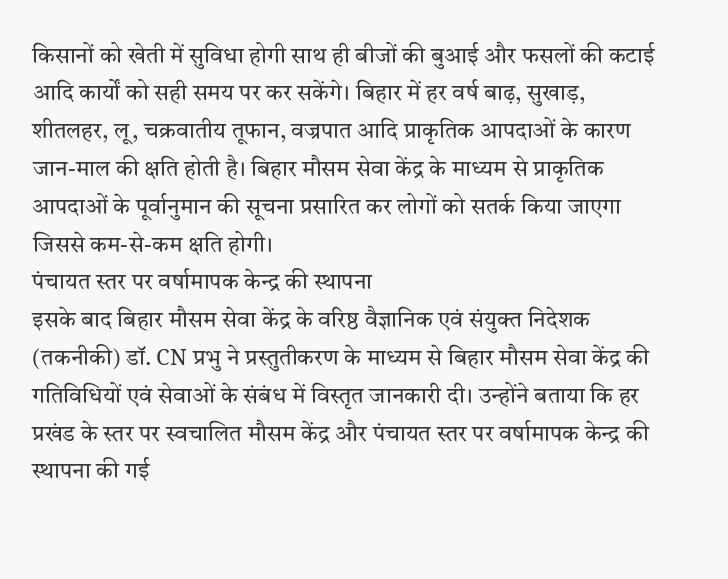किसानों को खेती में सुविधा होगी साथ ही बीजों की बुआई और फसलों की कटाई आदि कार्यों को सही समय पर कर सकेंगे। बिहार में हर वर्ष बाढ़, सुखाड़, शीतलहर, लू, चक्रवातीय तूफान, वज्रपात आदि प्राकृतिक आपदाओं के कारण जान-माल की क्षति होती है। बिहार मौसम सेवा केंद्र के माध्यम से प्राकृतिक आपदाओं के पूर्वानुमान की सूचना प्रसारित कर लोगों को सतर्क किया जाएगा जिससे कम-से-कम क्षति होगी।
पंचायत स्तर पर वर्षामापक केन्द्र की स्थापना
इसके बाद बिहार मौसम सेवा केंद्र के वरिष्ठ वैज्ञानिक एवं संयुक्त निदेशक (तकनीकी) डॉ. CN प्रभु ने प्रस्तुतीकरण के माध्यम से बिहार मौसम सेवा केंद्र की गतिविधियों एवं सेवाओं के संबंध में विस्तृत जानकारी दी। उन्होंने बताया कि हर प्रखंड के स्तर पर स्वचालित मौसम केंद्र और पंचायत स्तर पर वर्षामापक केन्द्र की स्थापना की गई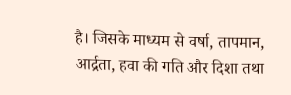है। जिसके माध्यम से वर्षा, तापमान, आर्द्रता, हवा की गति और दिशा तथा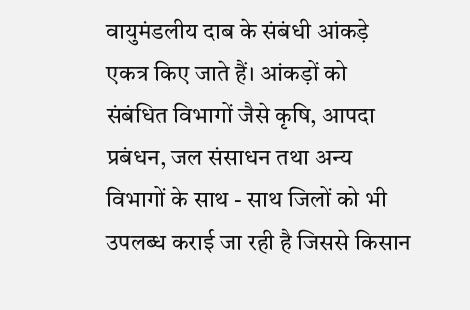वायुमंडलीय दाब के संबंधी आंकड़े एकत्र किए जाते हैं। आंकड़ों को संबंधित विभागों जैसे कृषि, आपदा प्रबंधन, जल संसाधन तथा अन्य विभागों के साथ - साथ जिलों को भी उपलब्ध कराई जा रही है जिससे किसान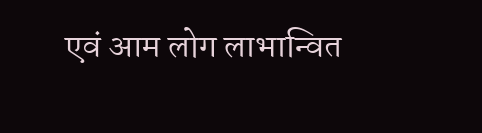एवं आम लोग लाभान्वित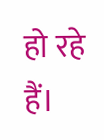हो रहे हैं।